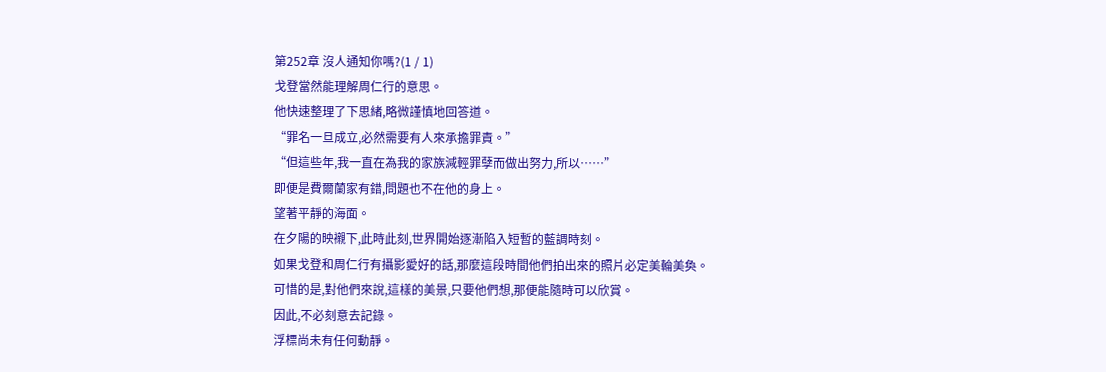第252章 沒人通知你嗎?(1 / 1)
戈登當然能理解周仁行的意思。
他快速整理了下思緒,略微謹慎地回答道。
“罪名一旦成立,必然需要有人來承擔罪責。”
“但這些年,我一直在為我的家族減輕罪孽而做出努力,所以……”
即便是費爾蘭家有錯,問題也不在他的身上。
望著平靜的海面。
在夕陽的映襯下,此時此刻,世界開始逐漸陷入短暫的藍調時刻。
如果戈登和周仁行有攝影愛好的話,那麼這段時間他們拍出來的照片必定美輪美奐。
可惜的是,對他們來說,這樣的美景,只要他們想,那便能隨時可以欣賞。
因此,不必刻意去記錄。
浮標尚未有任何動靜。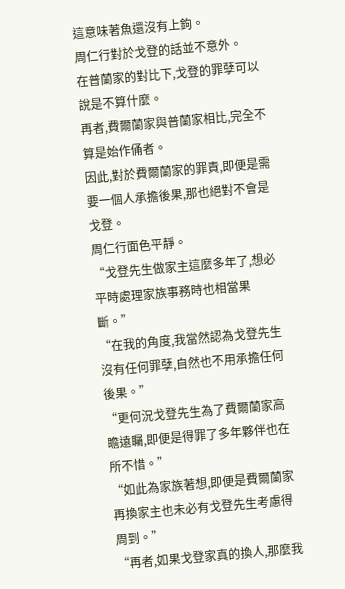這意味著魚還沒有上鉤。
周仁行對於戈登的話並不意外。
在普蘭家的對比下,戈登的罪孽可以說是不算什麼。
再者,費爾蘭家與普蘭家相比,完全不算是始作俑者。
因此,對於費爾蘭家的罪責,即便是需要一個人承擔後果,那也絕對不會是戈登。
周仁行面色平靜。
“戈登先生做家主這麼多年了,想必平時處理家族事務時也相當果斷。”
“在我的角度,我當然認為戈登先生沒有任何罪孽,自然也不用承擔任何後果。”
“更何況戈登先生為了費爾蘭家高瞻遠矚,即便是得罪了多年夥伴也在所不惜。”
“如此為家族著想,即便是費爾蘭家再換家主也未必有戈登先生考慮得周到。”
“再者,如果戈登家真的換人,那麼我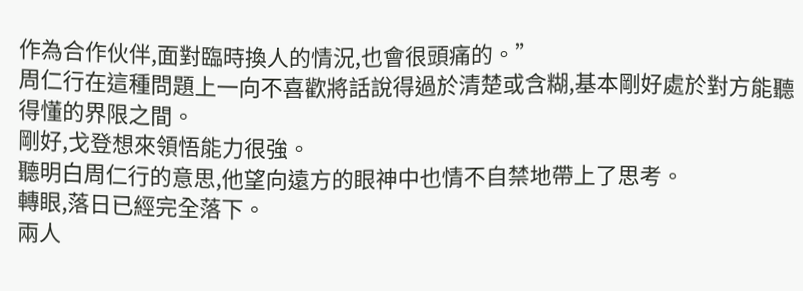作為合作伙伴,面對臨時換人的情況,也會很頭痛的。”
周仁行在這種問題上一向不喜歡將話說得過於清楚或含糊,基本剛好處於對方能聽得懂的界限之間。
剛好,戈登想來領悟能力很強。
聽明白周仁行的意思,他望向遠方的眼神中也情不自禁地帶上了思考。
轉眼,落日已經完全落下。
兩人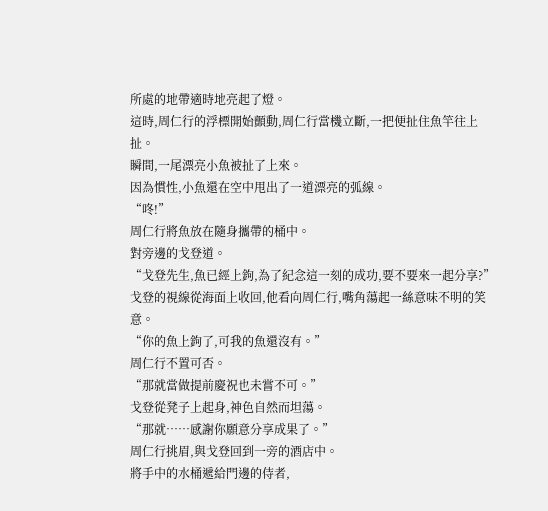所處的地帶適時地亮起了燈。
這時,周仁行的浮標開始顫動,周仁行當機立斷,一把便扯住魚竿往上扯。
瞬間,一尾漂亮小魚被扯了上來。
因為慣性,小魚還在空中甩出了一道漂亮的弧線。
“咚!”
周仁行將魚放在隨身攜帶的桶中。
對旁邊的戈登道。
“戈登先生,魚已經上鉤,為了紀念這一刻的成功,要不要來一起分享?”
戈登的視線從海面上收回,他看向周仁行,嘴角蕩起一絲意味不明的笑意。
“你的魚上鉤了,可我的魚還沒有。”
周仁行不置可否。
“那就當做提前慶祝也未嘗不可。”
戈登從凳子上起身,神色自然而坦蕩。
“那就……感謝你願意分享成果了。”
周仁行挑眉,與戈登回到一旁的酒店中。
將手中的水桶遞給門邊的侍者,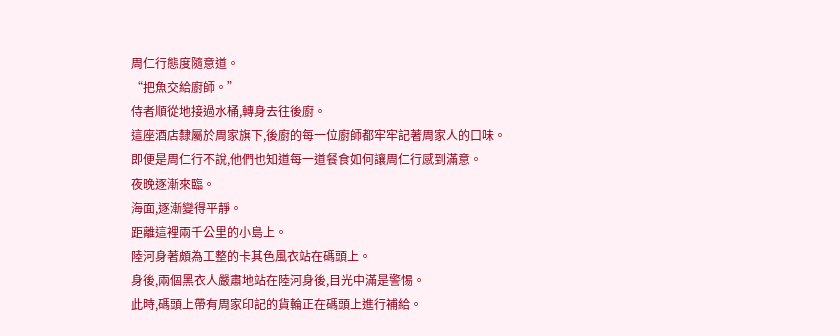周仁行態度隨意道。
“把魚交給廚師。”
侍者順從地接過水桶,轉身去往後廚。
這座酒店隸屬於周家旗下,後廚的每一位廚師都牢牢記著周家人的口味。
即便是周仁行不說,他們也知道每一道餐食如何讓周仁行感到滿意。
夜晚逐漸來臨。
海面,逐漸變得平靜。
距離這裡兩千公里的小島上。
陸河身著頗為工整的卡其色風衣站在碼頭上。
身後,兩個黑衣人嚴肅地站在陸河身後,目光中滿是警惕。
此時,碼頭上帶有周家印記的貨輪正在碼頭上進行補給。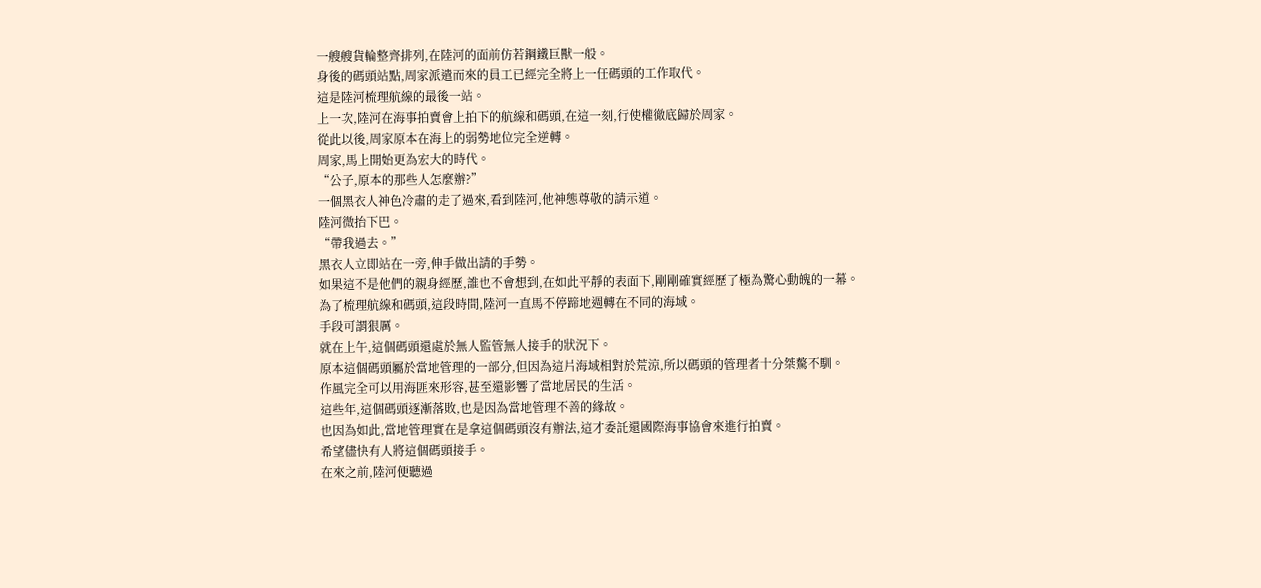一艘艘貨輪整齊排列,在陸河的面前仿若鋼鐵巨獸一般。
身後的碼頭站點,周家派遣而來的員工已經完全將上一任碼頭的工作取代。
這是陸河梳理航線的最後一站。
上一次,陸河在海事拍賣會上拍下的航線和碼頭,在這一刻,行使權徹底歸於周家。
從此以後,周家原本在海上的弱勢地位完全逆轉。
周家,馬上開始更為宏大的時代。
“公子,原本的那些人怎麼辦?”
一個黑衣人神色冷肅的走了過來,看到陸河,他神態尊敬的請示道。
陸河微抬下巴。
“帶我過去。”
黑衣人立即站在一旁,伸手做出請的手勢。
如果這不是他們的親身經歷,誰也不會想到,在如此平靜的表面下,剛剛確實經歷了極為驚心動魄的一幕。
為了梳理航線和碼頭,這段時間,陸河一直馬不停蹄地週轉在不同的海域。
手段可謂狠厲。
就在上午,這個碼頭還處於無人監管無人接手的狀況下。
原本這個碼頭屬於當地管理的一部分,但因為這片海域相對於荒涼,所以碼頭的管理者十分桀驁不馴。
作風完全可以用海匪來形容,甚至還影響了當地居民的生活。
這些年,這個碼頭逐漸落敗,也是因為當地管理不善的緣故。
也因為如此,當地管理實在是拿這個碼頭沒有辦法,這才委託還國際海事協會來進行拍賣。
希望儘快有人將這個碼頭接手。
在來之前,陸河便聽過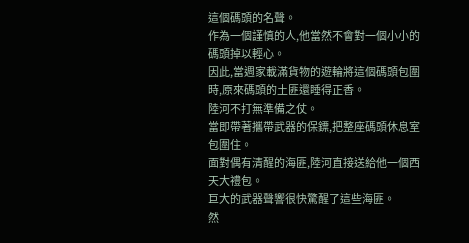這個碼頭的名聲。
作為一個謹慎的人,他當然不會對一個小小的碼頭掉以輕心。
因此,當週家載滿貨物的遊輪將這個碼頭包圍時,原來碼頭的土匪還睡得正香。
陸河不打無準備之仗。
當即帶著攜帶武器的保鏢,把整座碼頭休息室包圍住。
面對偶有清醒的海匪,陸河直接送給他一個西天大禮包。
巨大的武器聲響很快驚醒了這些海匪。
然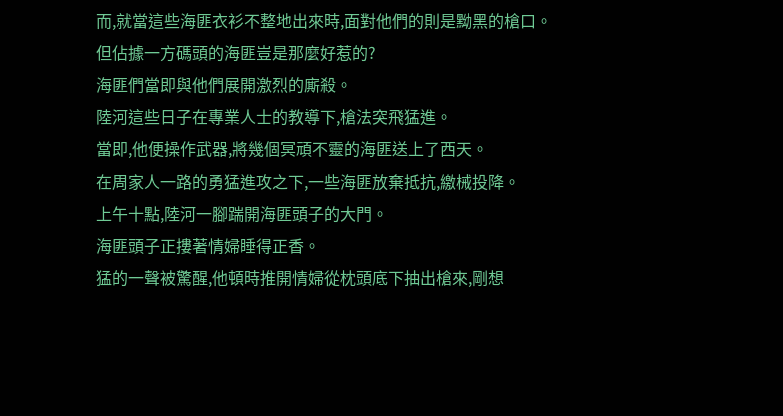而,就當這些海匪衣衫不整地出來時,面對他們的則是黝黑的槍口。
但佔據一方碼頭的海匪豈是那麼好惹的?
海匪們當即與他們展開激烈的廝殺。
陸河這些日子在專業人士的教導下,槍法突飛猛進。
當即,他便操作武器,將幾個冥頑不靈的海匪送上了西天。
在周家人一路的勇猛進攻之下,一些海匪放棄抵抗,繳械投降。
上午十點,陸河一腳踹開海匪頭子的大門。
海匪頭子正摟著情婦睡得正香。
猛的一聲被驚醒,他頓時推開情婦從枕頭底下抽出槍來,剛想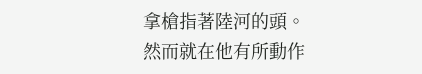拿槍指著陸河的頭。
然而就在他有所動作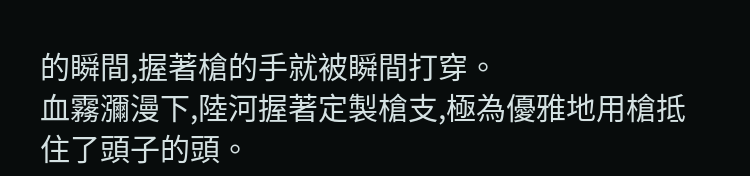的瞬間,握著槍的手就被瞬間打穿。
血霧瀰漫下,陸河握著定製槍支,極為優雅地用槍抵住了頭子的頭。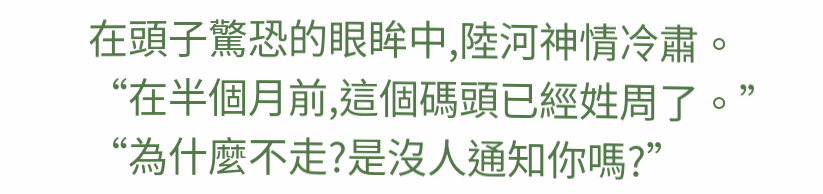在頭子驚恐的眼眸中,陸河神情冷肅。
“在半個月前,這個碼頭已經姓周了。”
“為什麼不走?是沒人通知你嗎?”